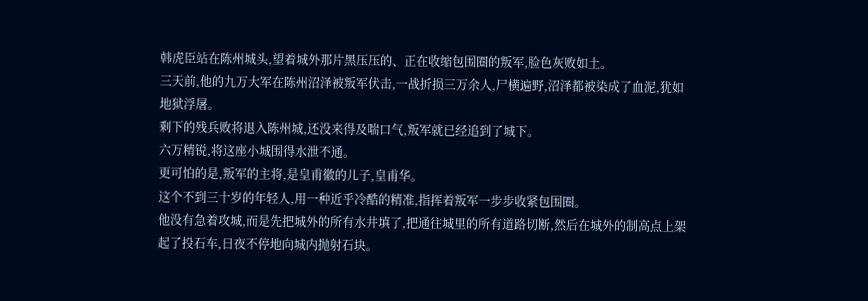韩虎臣站在陈州城头,望着城外那片黑压压的、正在收缩包围圈的叛军,脸色灰败如土。
三天前,他的九万大军在陈州沼泽被叛军伏击,一战折损三万余人,尸横遍野,沼泽都被染成了血泥,犹如地狱浮屠。
剩下的残兵败将退入陈州城,还没来得及喘口气,叛军就已经追到了城下。
六万精锐,将这座小城围得水泄不通。
更可怕的是,叛军的主将,是皇甫徽的儿子,皇甫华。
这个不到三十岁的年轻人,用一种近乎冷酷的精准,指挥着叛军一步步收紧包围圈。
他没有急着攻城,而是先把城外的所有水井填了,把通往城里的所有道路切断,然后在城外的制高点上架起了投石车,日夜不停地向城内抛射石块。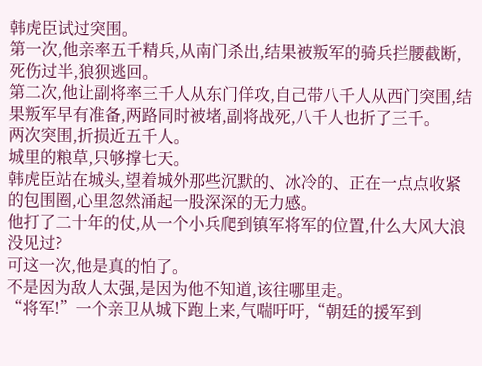韩虎臣试过突围。
第一次,他亲率五千精兵,从南门杀出,结果被叛军的骑兵拦腰截断,死伤过半,狼狈逃回。
第二次,他让副将率三千人从东门佯攻,自己带八千人从西门突围,结果叛军早有准备,两路同时被堵,副将战死,八千人也折了三千。
两次突围,折损近五千人。
城里的粮草,只够撑七天。
韩虎臣站在城头,望着城外那些沉默的、冰冷的、正在一点点收紧的包围圈,心里忽然涌起一股深深的无力感。
他打了二十年的仗,从一个小兵爬到镇军将军的位置,什么大风大浪没见过?
可这一次,他是真的怕了。
不是因为敌人太强,是因为他不知道,该往哪里走。
“将军!”一个亲卫从城下跑上来,气喘吁吁,“朝廷的援军到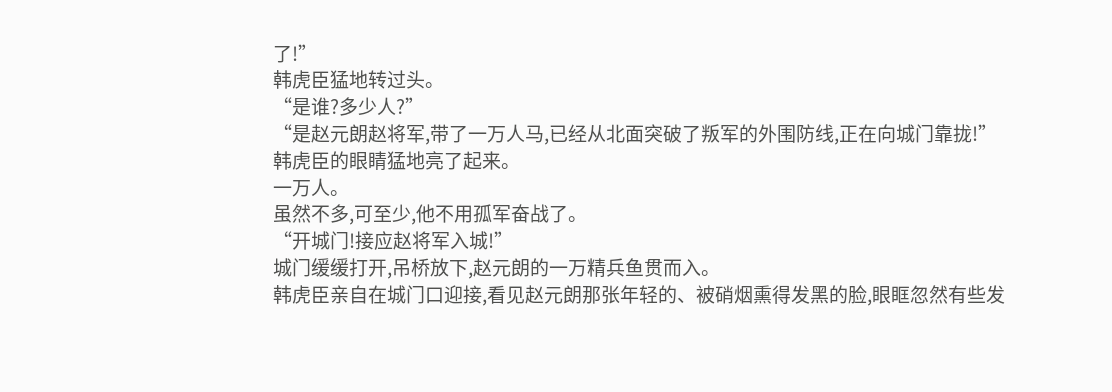了!”
韩虎臣猛地转过头。
“是谁?多少人?”
“是赵元朗赵将军,带了一万人马,已经从北面突破了叛军的外围防线,正在向城门靠拢!”
韩虎臣的眼睛猛地亮了起来。
一万人。
虽然不多,可至少,他不用孤军奋战了。
“开城门!接应赵将军入城!”
城门缓缓打开,吊桥放下,赵元朗的一万精兵鱼贯而入。
韩虎臣亲自在城门口迎接,看见赵元朗那张年轻的、被硝烟熏得发黑的脸,眼眶忽然有些发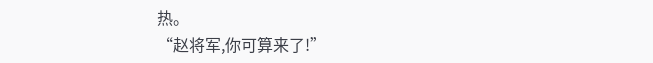热。
“赵将军,你可算来了!”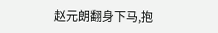赵元朗翻身下马,抱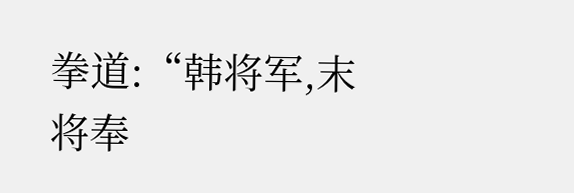拳道:“韩将军,末将奉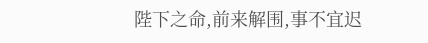陛下之命,前来解围,事不宜迟